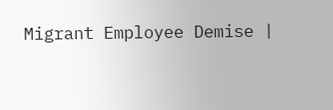Migrant Employee Demise |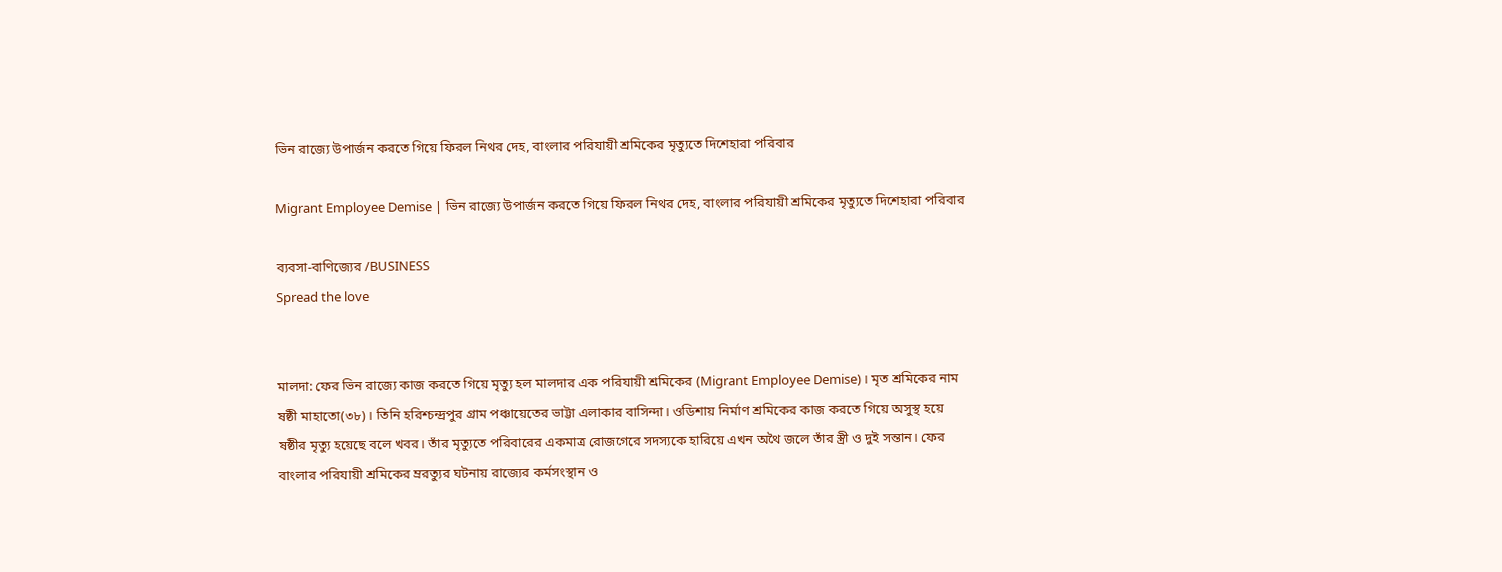ভিন রাজ্যে উপার্জন করতে গিয়ে ফিরল নিথর দেহ, বাংলার পরিযায়ী শ্রমিকের মৃত্যুতে দিশেহারা পরিবার

Migrant Employee Demise | ভিন রাজ্যে উপার্জন করতে গিয়ে ফিরল নিথর দেহ, বাংলার পরিযায়ী শ্রমিকের মৃত্যুতে দিশেহারা পরিবার

ব্যবসা-বাণিজ্যের /BUSINESS
Spread the love


মালদা: ফের ভিন রাজ্যে কাজ করতে গিয়ে মৃত্যু হল মালদার এক পরিযায়ী শ্রমিকের (Migrant Employee Demise)। মৃত শ্রমিকের নাম ষষ্ঠী মাহাতো(৩৮)। তিনি হরিশ্চন্দ্রপুর গ্রাম পঞ্চায়েতের ভাট্টা এলাকার বাসিন্দা। ওডিশায় নির্মাণ শ্রমিকের কাজ করতে গিয়ে অসুস্থ হয়ে ষষ্ঠীর মৃত্যু হয়েছে বলে খবর। তাঁর মৃত্যুতে পরিবারের একমাত্র রোজগেরে সদস্যকে হারিয়ে এখন অথৈ জলে তাঁর স্ত্রী ও দুই সন্তান। ফের বাংলার পরিযায়ী শ্রমিকের ম্ররত্যুর ঘটনায় রাজ্যের কর্মসংস্থান ও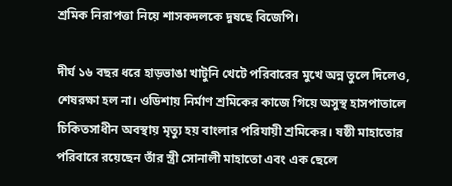শ্রমিক নিরাপত্তা নিয়ে শাসকদলকে দুষছে বিজেপি।

দীর্ঘ ১৬ বছর ধরে হাড়ভাঙা খাটুনি খেটে পরিবারের মুখে অন্ন তুলে দিলেও, শেষরক্ষা হল না। ওডিশায় নির্মাণ শ্রমিকের কাজে গিয়ে অসুস্থ হাসপাতালে চিকিতসাধীন অবস্থায় মৃত্যু হয় বাংলার পরিযায়ী শ্রমিকের। ষষ্ঠী মাহাতোর পরিবারে রয়েছেন তাঁর স্ত্রী সোনালী মাহাতো এবং এক ছেলে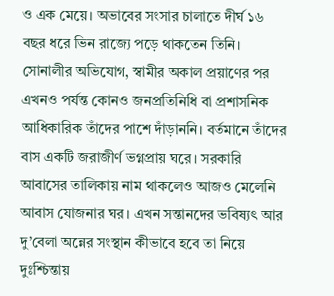ও এক মেয়ে। অভাবের সংসার চালাতে দীর্ঘ ১৬ বছর ধরে ভিন রাজ্যে পড়ে থাকতেন তিনি। সোনালীর অভিযোগ, স্বামীর অকাল প্রয়াণের পর এখনও পর্যন্ত কোনও জনপ্রতিনিধি বা প্রশাসনিক আধিকারিক তাঁদের পাশে দাঁড়াননি। বর্তমানে তাঁদের বাস একটি জরাজীর্ণ ভগ্নপ্রায় ঘরে। সরকারি আবাসের তালিকায় নাম থাকলেও আজও মেলেনি আবাস যোজনার ঘর। এখন সন্তানদের ভবিষ্যৎ আর দু’বেলা অন্নের সংস্থান কীভাবে হবে তা নিয়ে দুঃশ্চিন্তায়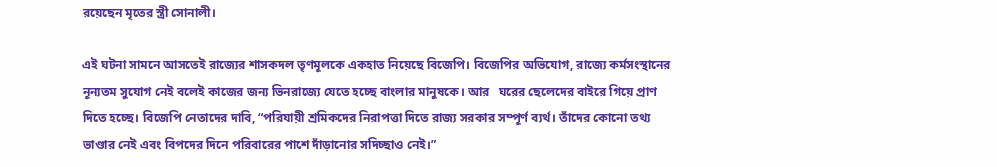রয়েছেন মৃতের স্ত্রী সোনালী।

এই ঘটনা সামনে আসতেই রাজ্যের শাসকদল তৃণমূলকে একহাত নিয়েছে বিজেপি। বিজেপির অভিযোগ, রাজ্যে কর্মসংস্থানের নূন্যতম সুযোগ নেই বলেই কাজের জন্য ভিনরাজ্যে যেতে হচ্ছে বাংলার মানুষকে। আর   ঘরের ছেলেদের বাইরে গিয়ে প্রাণ দিতে হচ্ছে। বিজেপি নেতাদের দাবি, “পরিযায়ী শ্রমিকদের নিরাপত্তা দিতে রাজ্য সরকার সম্পূর্ণ ব্যর্থ। তাঁদের কোনো তথ্য ভাণ্ডার নেই এবং বিপদের দিনে পরিবারের পাশে দাঁড়ানোর সদিচ্ছাও নেই।”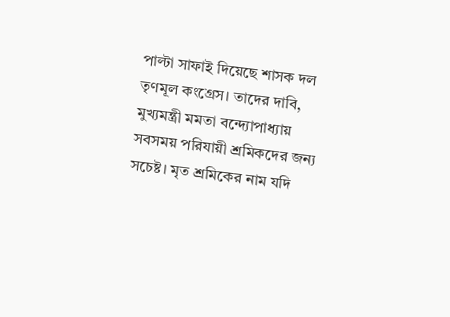পাল্টা সাফাই দিয়েছে শাসক দল তৃণমূল কংগ্রেস। তাদের দাবি, মুখ্যমন্ত্রী মমতা বন্দ্যোপাধ্যায় সবসময় পরিযায়ী শ্রমিকদের জন্য সচেষ্ট। মৃত শ্রমিকের নাম যদি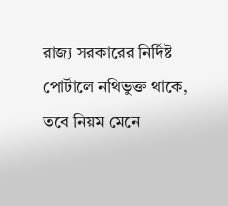রাজ্য সরকারের নির্দিষ্ট পোর্টালে নথিভুক্ত থাকে, তবে নিয়ম মেনে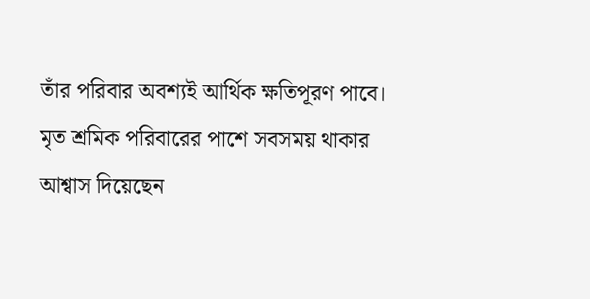তাঁর পরিবার অবশ্যই আর্থিক ক্ষতিপূরণ পাবে। মৃত শ্রমিক পরিবারের পাশে সবসময় থাকার আশ্বাস দিয়েছেন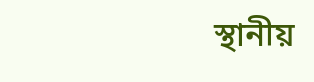স্থানীয়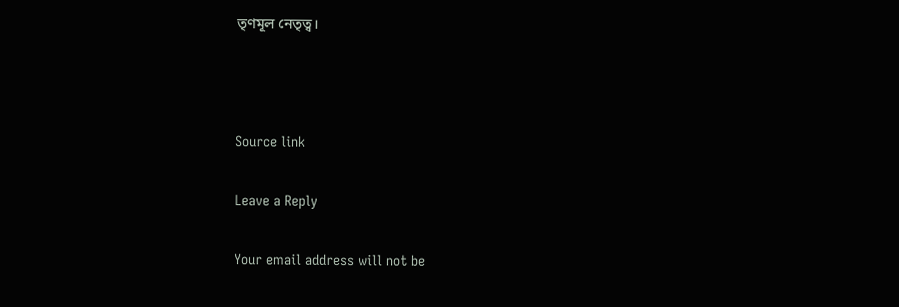তৃণমূল নেতৃত্ব।



Source link

Leave a Reply

Your email address will not be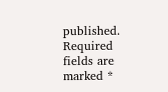published. Required fields are marked *